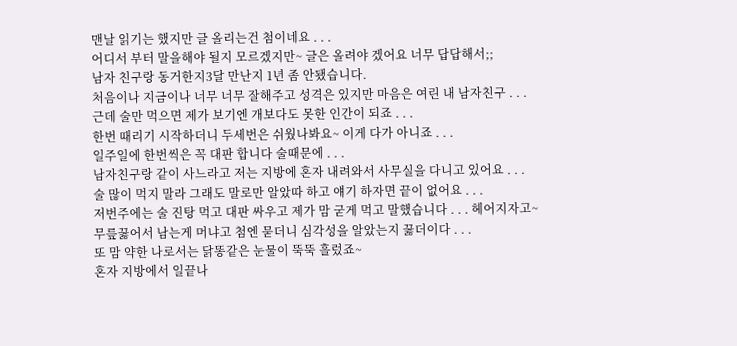맨날 읽기는 했지만 글 올리는건 첨이네요 . . .
어디서 부터 말을해야 될지 모르겠지만~ 글은 올려야 겠어요 너무 답답해서;;
남자 친구랑 동거한지3달 만난지 1년 좀 안됐습니다.
처음이나 지금이나 너무 너무 잘해주고 성격은 있지만 마음은 여린 내 남자친구 . . .
근데 술만 먹으면 제가 보기엔 개보다도 못한 인간이 되죠 . . .
한번 때리기 시작하더니 두세번은 쉬웠나봐요~ 이게 다가 아니죠 . . .
일주일에 한번씩은 꼭 대판 합니다 술때문에 . . .
남자친구랑 같이 사느라고 저는 지방에 혼자 내려와서 사무실을 다니고 있어요 . . .
술 많이 먹지 말라 그래도 말로만 알았따 하고 얘기 하자면 끝이 없어요 . . .
저번주에는 술 진탕 먹고 대판 싸우고 제가 맘 굳게 먹고 말했습니다 . . . 헤어지자고~
무릎꿇어서 남는게 머냐고 첨엔 묻더니 심각성을 알았는지 꿇더이다 . . .
또 맘 약한 나로서는 닭똥같은 눈물이 뚝뚝 흘렀죠~
혼자 지방에서 일끝나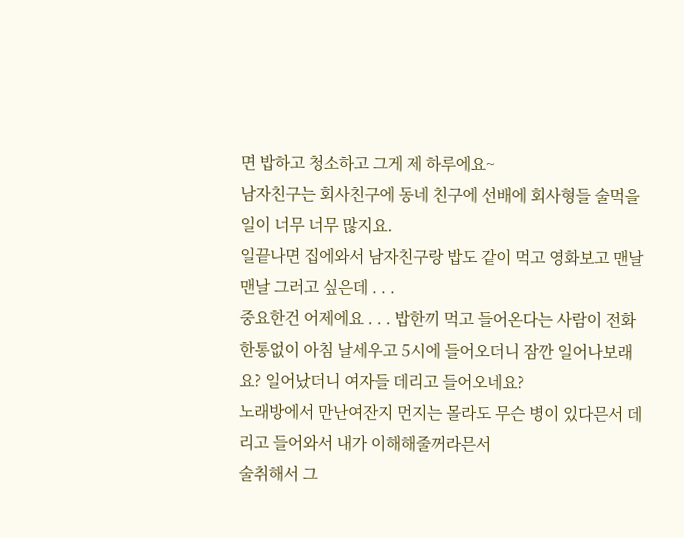면 밥하고 청소하고 그게 제 하루에요~
남자친구는 회사친구에 동네 친구에 선배에 회사형들 술먹을일이 너무 너무 많지요.
일끝나면 집에와서 남자친구랑 밥도 같이 먹고 영화보고 맨날 맨날 그러고 싶은데 . . .
중요한건 어제에요 . . . 밥한끼 먹고 들어온다는 사람이 전화 한통없이 아침 날세우고 5시에 들어오더니 잠깐 일어나보래요? 일어났더니 여자들 데리고 들어오네요?
노래방에서 만난여잔지 먼지는 몰라도 무슨 병이 있다믄서 데리고 들어와서 내가 이해해줄꺼라믄서
술취해서 그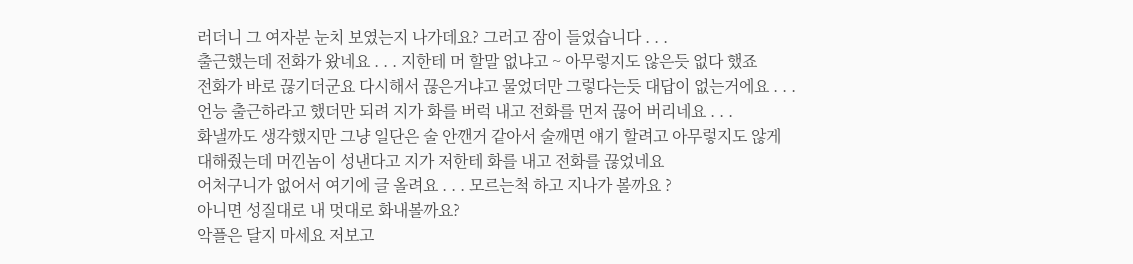러더니 그 여자분 눈치 보였는지 나가데요? 그러고 잠이 들었습니다 . . .
출근했는데 전화가 왔네요 . . . 지한테 머 할말 없냐고 ~ 아무렇지도 않은듯 없다 했죠
전화가 바로 끊기더군요 다시해서 끊은거냐고 물었더만 그렇다는듯 대답이 없는거에요 . . .
언능 출근하라고 했더만 되려 지가 화를 버럭 내고 전화를 먼저 끊어 버리네요 . . .
화낼까도 생각했지만 그냥 일단은 술 안깬거 같아서 술깨면 얘기 할려고 아무렇지도 않게
대해줬는데 머낀놈이 성낸다고 지가 저한테 화를 내고 전화를 끊었네요
어처구니가 없어서 여기에 글 올려요 . . . 모르는척 하고 지나가 볼까요 ?
아니면 성질대로 내 멋대로 화내볼까요?
악플은 달지 마세요 저보고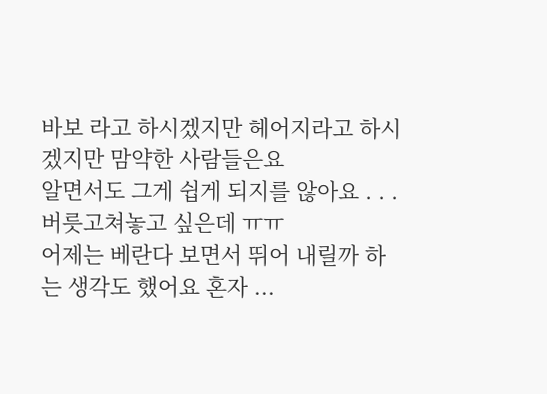바보 라고 하시겠지만 헤어지라고 하시겠지만 맘약한 사람들은요
알면서도 그게 쉽게 되지를 않아요 . . . 버릇고쳐놓고 싶은데 ㅠㅠ
어제는 베란다 보면서 뛰어 내릴까 하는 생각도 했어요 혼자 ...